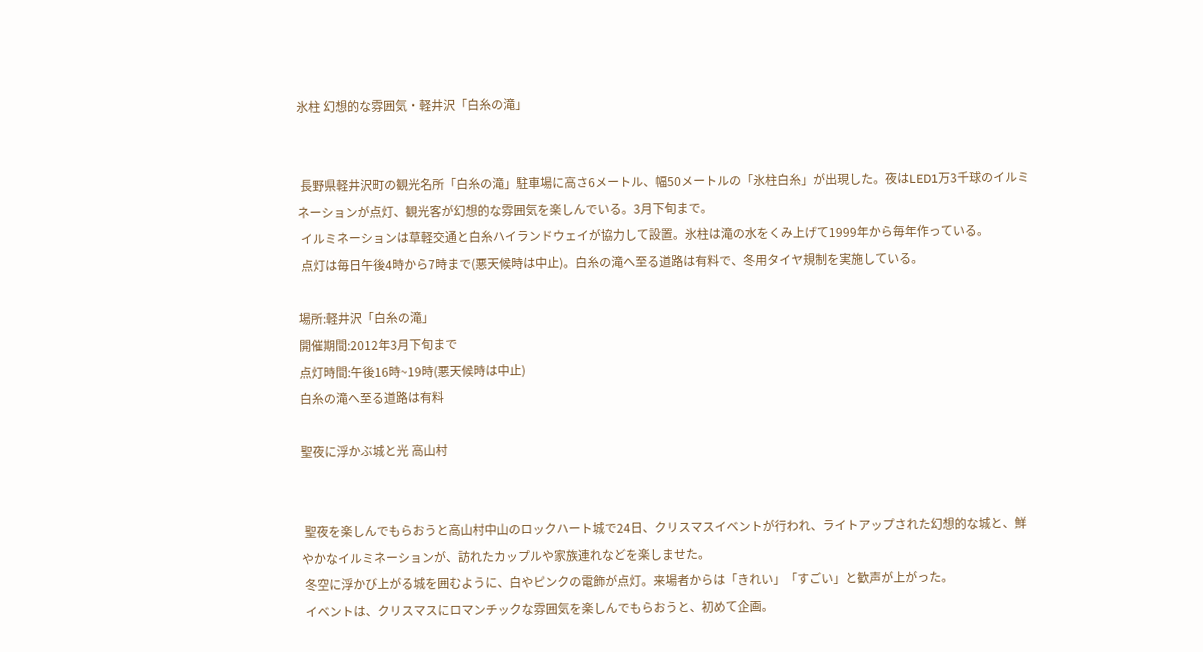氷柱 幻想的な雰囲気・軽井沢「白糸の滝」


 長野県軽井沢町の観光名所「白糸の滝」駐車場に高さ6メートル、幅50メートルの「氷柱白糸」が出現した。夜はLED1万3千球のイルミネーションが点灯、観光客が幻想的な雰囲気を楽しんでいる。3月下旬まで。
 イルミネーションは草軽交通と白糸ハイランドウェイが協力して設置。氷柱は滝の水をくみ上げて1999年から毎年作っている。
 点灯は毎日午後4時から7時まで(悪天候時は中止)。白糸の滝へ至る道路は有料で、冬用タイヤ規制を実施している。

場所:軽井沢「白糸の滝」
開催期間:2012年3月下旬まで
点灯時間:午後16時~19時(悪天候時は中止)
白糸の滝へ至る道路は有料

聖夜に浮かぶ城と光 高山村


 聖夜を楽しんでもらおうと高山村中山のロックハート城で24日、クリスマスイベントが行われ、ライトアップされた幻想的な城と、鮮やかなイルミネーションが、訪れたカップルや家族連れなどを楽しませた。
 冬空に浮かび上がる城を囲むように、白やピンクの電飾が点灯。来場者からは「きれい」「すごい」と歓声が上がった。
 イベントは、クリスマスにロマンチックな雰囲気を楽しんでもらおうと、初めて企画。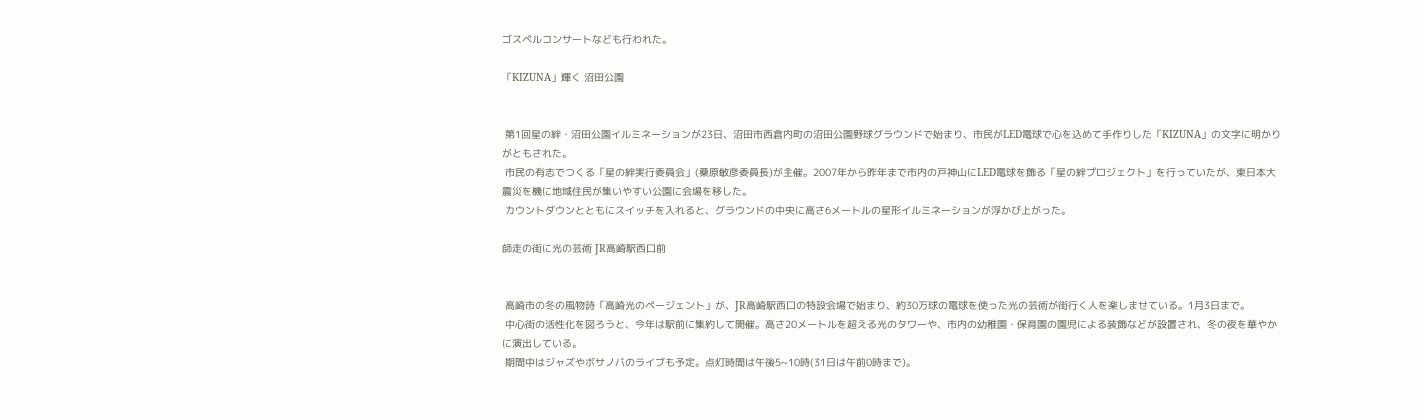ゴスペルコンサートなども行われた。

「KIZUNA」輝く 沼田公園


 第1回星の絆・沼田公園イルミネーションが23日、沼田市西倉内町の沼田公園野球グラウンドで始まり、市民がLED電球で心を込めて手作りした「KIZUNA」の文字に明かりがともされた。
 市民の有志でつくる「星の絆実行委員会」(桑原敏彦委員長)が主催。2007年から昨年まで市内の戸神山にLED電球を飾る「星の絆プロジェクト」を行っていたが、東日本大震災を機に地域住民が集いやすい公園に会場を移した。
 カウントダウンとともにスイッチを入れると、グラウンドの中央に高さ6メートルの星形イルミネーションが浮かび上がった。

師走の街に光の芸術 JR高崎駅西口前


 高崎市の冬の風物詩「高崎光のページェント」が、JR高崎駅西口の特設会場で始まり、約30万球の電球を使った光の芸術が街行く人を楽しませている。1月3日まで。
 中心街の活性化を図ろうと、今年は駅前に集約して開催。高さ20メートルを超える光のタワーや、市内の幼稚園・保育園の園児による装飾などが設置され、冬の夜を華やかに演出している。
 期間中はジャズやボサノバのライブも予定。点灯時間は午後5~10時(31日は午前0時まで)。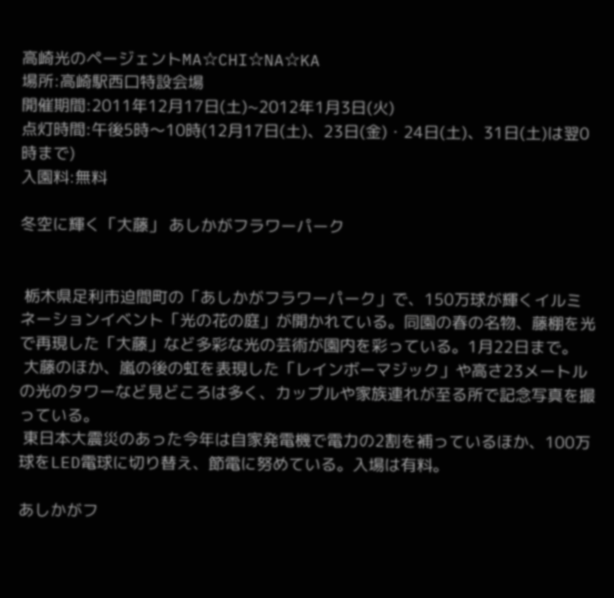高崎光のページェントMA☆CHI☆NA☆KA
場所:高崎駅西口特設会場
開催期間:2011年12月17日(土)~2012年1月3日(火)
点灯時間:午後5時〜10時(12月17日(土)、23日(金)・24日(土)、31日(土)は翌0時まで)
入園料:無料

冬空に輝く「大藤」 あしかがフラワーパーク


 栃木県足利市迫間町の「あしかがフラワーパーク」で、150万球が輝くイルミネーションイベント「光の花の庭」が開かれている。同園の春の名物、藤棚を光で再現した「大藤」など多彩な光の芸術が園内を彩っている。1月22日まで。
 大藤のほか、嵐の後の虹を表現した「レインボーマジック」や高さ23メートルの光のタワーなど見どころは多く、カップルや家族連れが至る所で記念写真を撮っている。
 東日本大震災のあった今年は自家発電機で電力の2割を補っているほか、100万球をLED電球に切り替え、節電に努めている。入場は有料。

あしかがフ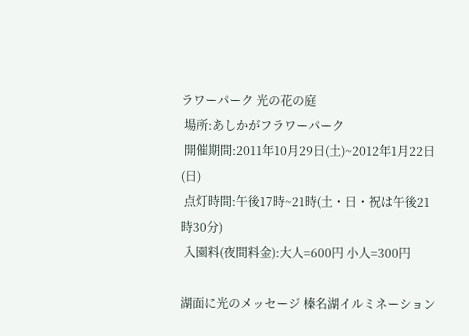ラワーパーク 光の花の庭
 場所:あしかがフラワーパーク
 開催期間:2011年10月29日(土)~2012年1月22日(日)
 点灯時間:午後17時~21時(土・日・祝は午後21時30分)
 入園料(夜間料金):大人=600円 小人=300円

湖面に光のメッセージ 榛名湖イルミネーション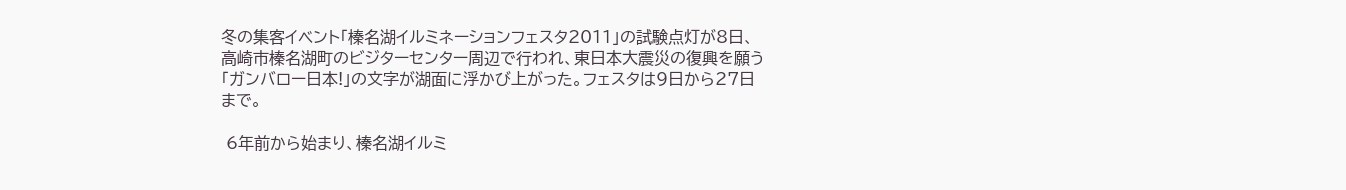冬の集客イベント「榛名湖イルミネーションフェスタ2011」の試験点灯が8日、高崎市榛名湖町のビジターセンター周辺で行われ、東日本大震災の復興を願う「ガンバロー日本!」の文字が湖面に浮かび上がった。フェスタは9日から27日まで。

 6年前から始まり、榛名湖イルミ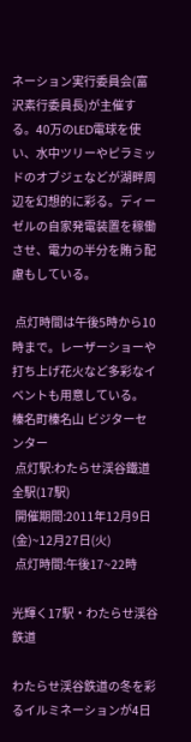ネーション実行委員会(富沢素行委員長)が主催する。40万のLED電球を使い、水中ツリーやピラミッドのオブジェなどが湖畔周辺を幻想的に彩る。ディーゼルの自家発電装置を稼働させ、電力の半分を賄う配慮もしている。

 点灯時間は午後5時から10時まで。レーザーショーや打ち上げ花火など多彩なイベントも用意している。
榛名町榛名山 ビジターセンター
 点灯駅:わたらせ渓谷鐵道全駅(17駅)
 開催期間:2011年12月9日(金)~12月27日(火)
 点灯時間:午後17~22時

光輝く17駅・わたらせ渓谷鉄道

わたらせ渓谷鉄道の冬を彩るイルミネーションが4日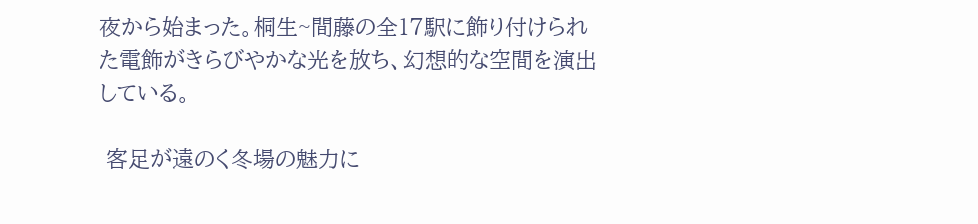夜から始まった。桐生~間藤の全17駅に飾り付けられた電飾がきらびやかな光を放ち、幻想的な空間を演出している。

 客足が遠のく冬場の魅力に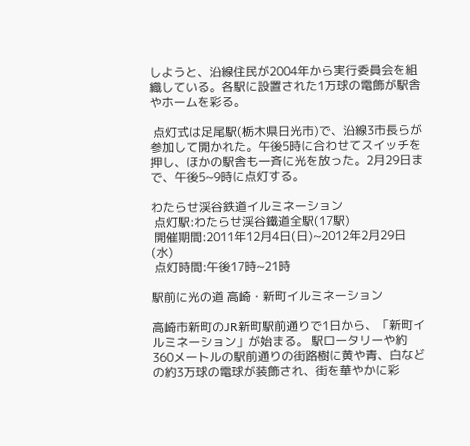しようと、沿線住民が2004年から実行委員会を組織している。各駅に設置された1万球の電飾が駅舎やホームを彩る。

 点灯式は足尾駅(栃木県日光市)で、沿線3市長らが参加して開かれた。午後5時に合わせてスイッチを押し、ほかの駅舎も一斉に光を放った。2月29日まで、午後5~9時に点灯する。

わたらせ渓谷鉄道イルミネーション
 点灯駅:わたらせ渓谷鐵道全駅(17駅)
 開催期間:2011年12月4日(日)~2012年2月29日(水)
 点灯時間:午後17時~21時

駅前に光の道 高崎・新町イルミネーション

高崎市新町のJR新町駅前通りで1日から、「新町イルミネーション」が始まる。 駅ロータリーや約360メートルの駅前通りの街路樹に黄や青、白などの約3万球の電球が装飾され、街を華やかに彩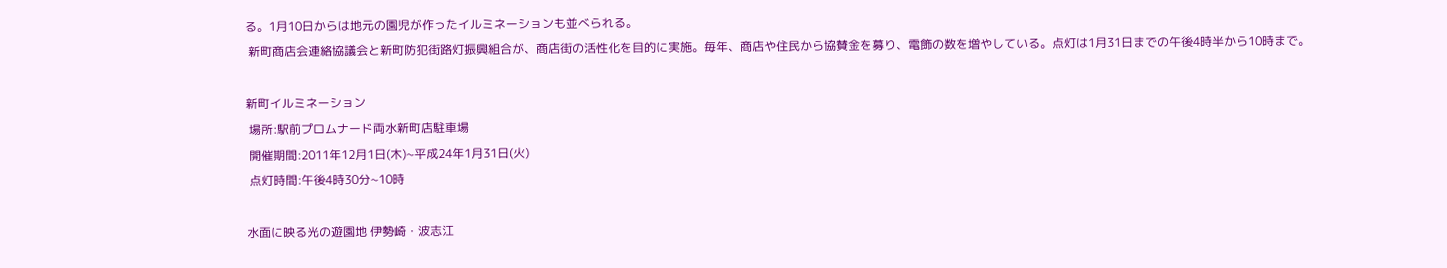る。1月10日からは地元の園児が作ったイルミネーションも並べられる。
 新町商店会連絡協議会と新町防犯街路灯振興組合が、商店街の活性化を目的に実施。毎年、商店や住民から協賛金を募り、電飾の数を増やしている。点灯は1月31日までの午後4時半から10時まで。

新町イルミネーション
 場所:駅前プロムナード両水新町店駐車場
 開催期間:2011年12月1日(木)~平成24年1月31日(火)
 点灯時間:午後4時30分~10時

水面に映る光の遊園地 伊勢崎・波志江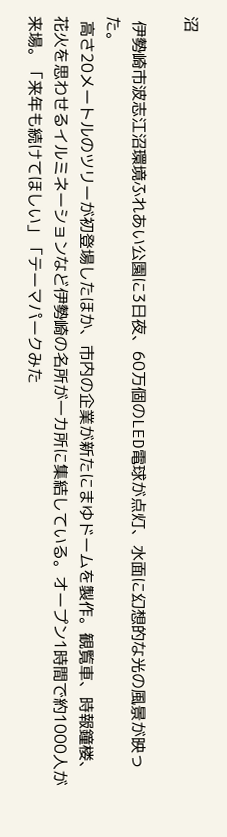沼

 伊勢崎市波志江沼環境ふれあい公園に3日夜、60万個のLED電球が点灯、水面に幻想的な光の風景が映った。
 高さ20メートルのツリーが初登場したほか、市内の企業が新たにまゆドームを製作。観覧車、時報鐘楼、花火を思わせるイルミネーションなど伊勢崎の名所が一カ所に集結している。オープン1時間で約1000人が来場。「来年も続けてほしい」「テーマパークみた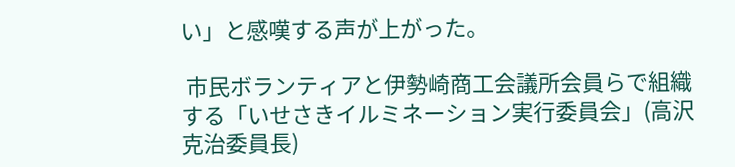い」と感嘆する声が上がった。

 市民ボランティアと伊勢崎商工会議所会員らで組織する「いせさきイルミネーション実行委員会」(高沢克治委員長)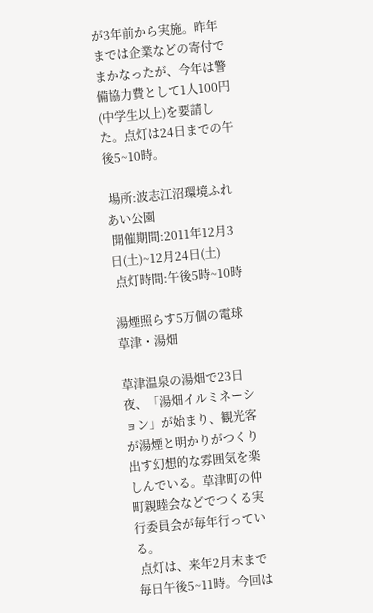が3年前から実施。昨年までは企業などの寄付でまかなったが、今年は警備協力費として1人100円(中学生以上)を要請した。点灯は24日までの午後5~10時。

 場所:波志江沼環境ふれあい公園
 開催期間:2011年12月3日(土)~12月24日(土)
 点灯時間:午後5時~10時

湯煙照らす5万個の電球 草津・湯畑

草津温泉の湯畑で23日夜、「湯畑イルミネーション」が始まり、観光客が湯煙と明かりがつくり出す幻想的な雰囲気を楽しんでいる。草津町の仲町親睦会などでつくる実行委員会が毎年行っている。
 点灯は、来年2月末まで毎日午後5~11時。今回は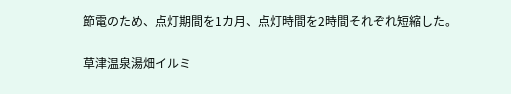節電のため、点灯期間を1カ月、点灯時間を2時間それぞれ短縮した。

草津温泉湯畑イルミ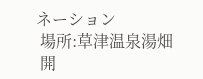ネーション
 場所:草津温泉湯畑
 開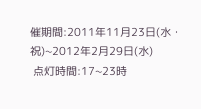催期間:2011年11月23日(水・祝)~2012年2月29日(水)
 点灯時間:17~23時